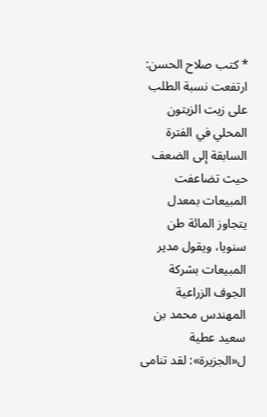* كتب صلاح الحسن:
ارتفعت نسبة الطلب على زيت الزيتون المحلي في الفترة السابقة إلى الضعف حيث تضاعفت المبيعات بمعدل يتجاوز المائة طن سنويا، ويقول مدير المبيعات بشركة الجوف الزراعية المهندس محمد بن سعيد عطية ل«الجزيرة»: لقد تنامى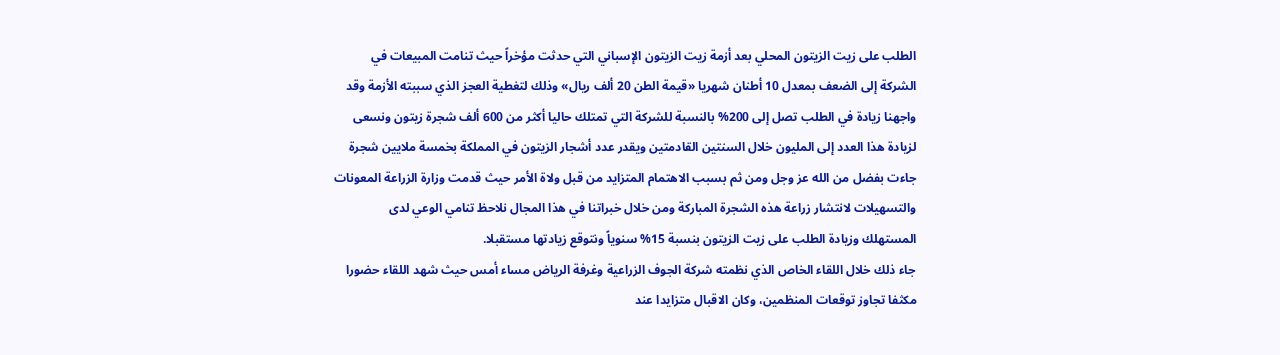الطلب على زيت الزيتون المحلي بعد أزمة زيت الزيتون الإسباني التي حدثت مؤخراً حيث تنامت المبيعات في الشركة إلى الضعف بمعدل 10 أطنان شهريا «قيمة الطن 20 ألف ريال» وذلك لتغطية العجز الذي سببته الأزمة وقد واجهنا زيادة في الطلب تصل إلى 200% بالنسبة للشركة التي تمتلك حاليا أكثر من 600 ألف شجرة زيتون ونسعى لزيادة هذا العدد إلى المليون خلال السنتين القادمتين ويقدر عدد أشجار الزيتون في المملكة بخمسة ملايين شجرة جاءت بفضل من الله عز وجل ومن ثم بسبب الاهتمام المتزايد من قبل ولاة الأمر حيث قدمت وزارة الزراعة المعونات والتسهيلات لانتشار زراعة هذه الشجرة المباركة ومن خلال خبراتنا في هذا المجال نلاحظ تنامي الوعي لدى المستهلك وزيادة الطلب على زيت الزيتون بنسبة 15% سنوياً ونتوقع زيادتها مستقبلا.
جاء ذلك خلال اللقاء الخاص الذي نظمته شركة الجوف الزراعية وغرفة الرياض مساء أمس حيث شهد اللقاء حضورا مكثفا تجاوز توقعات المنظمين، وكان الاقبال متزايدا عند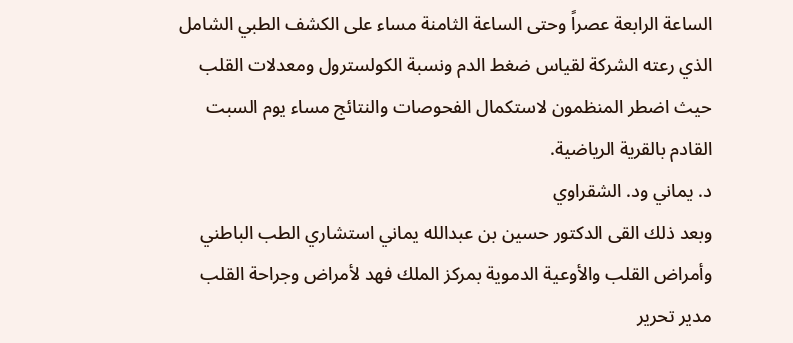الساعة الرابعة عصراً وحتى الساعة الثامنة مساء على الكشف الطبي الشامل الذي رعته الشركة لقياس ضغط الدم ونسبة الكولسترول ومعدلات القلب حيث اضطر المنظمون لاستكمال الفحوصات والنتائج مساء يوم السبت القادم بالقرية الرياضية.
د. يماني ود. الشقراوي
وبعد ذلك القى الدكتور حسين بن عبدالله يماني استشاري الطب الباطني وأمراض القلب والأوعية الدموية بمركز الملك فهد لأمراض وجراحة القلب مدير تحرير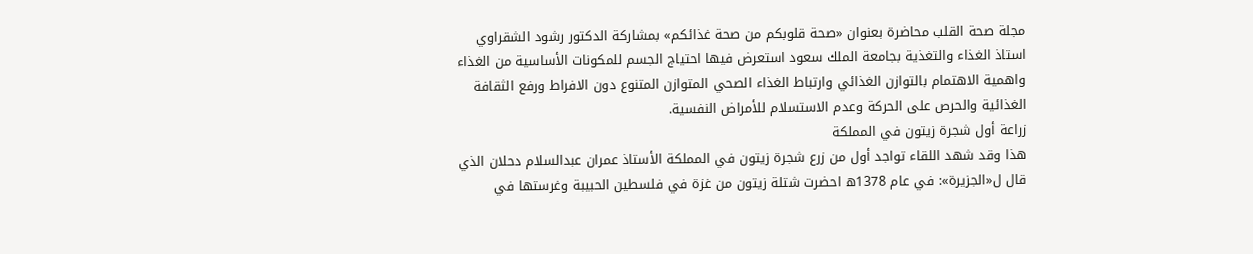مجلة صحة القلب محاضرة بعنوان «صحة قلوبكم من صحة غذائكم» بمشاركة الدكتور رشود الشقراوي استاذ الغذاء والتغذية بجامعة الملك سعود استعرض فيها احتياج الجسم للمكونات الأساسية من الغذاء واهمية الاهتمام بالتوازن الغذائي وارتباط الغذاء الصحي المتوازن المتنوع دون الافراط ورفع الثقافة الغذائية والحرص على الحركة وعدم الاستسلام للأمراض النفسية.
زراعة أول شجرة زيتون في المملكة
هذا وقد شهد اللقاء تواجد أول من زرع شجرة زيتون في المملكة الأستاذ عمران عبدالسلام دحلان الذي قال ل«الجزيرة»: في عام 1378ه احضرت شتلة زيتون من غزة في فلسطين الحبيبة وغرستها في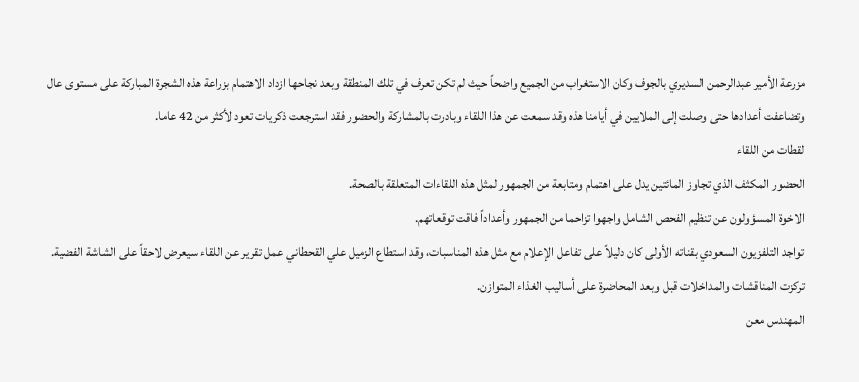مزرعة الأمير عبدالرحمن السديري بالجوف وكان الاستغراب من الجميع واضحاً حيث لم تكن تعرف في تلك المنطقة وبعد نجاحها ازداد الاهتمام بزراعة هذه الشجرة المباركة على مستوى عال وتضاعفت أعدادها حتى وصلت إلى الملايين في أيامنا هذه وقد سمعت عن هذا اللقاء وبادرت بالمشاركة والحضور فقد استرجعت ذكريات تعود لأكثر من 42 عاما.
لقطات من اللقاء
الحضور المكثف الذي تجاوز المائتين يدل على اهتمام ومتابعة من الجمهور لمثل هذه اللقاءات المتعلقة بالصحة.
الاخوة المسؤولون عن تنظيم الفحص الشامل واجهوا تزاحما من الجمهور وأعداداً فاقت توقعاتهم.
تواجد التلفزيون السعودي بقناته الأولى كان دليلاً على تفاعل الإعلام مع مثل هذه المناسبات، وقد استطاع الزميل علي القحطاني عمل تقرير عن اللقاء سيعرض لاحقاً على الشاشة الفضية.
تركزت المناقشات والمداخلات قبل وبعد المحاضرة على أساليب الغذاء المتوازن.
المهندس معن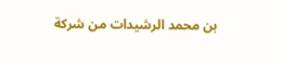بن محمد الرشيدات من شركة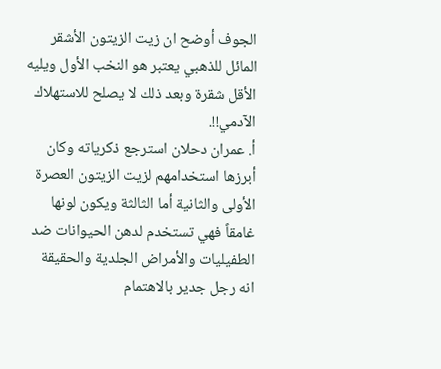الجوف أوضح ان زيت الزيتون الأشقر المائل للذهبي يعتبر هو النخب الأول ويليه الأقل شقرة وبعد ذلك لا يصلح للاستهلاك الآدمي!!.
أ. عمران دحلان استرجع ذكرياته وكان أبرزها استخدامهم لزيت الزيتون العصرة الأولى والثانية أما الثالثة ويكون لونها غامقاً فهي تستخدم لدهن الحيوانات ضد الطفيليات والأمراض الجلدية والحقيقة انه رجل جدير بالاهتمام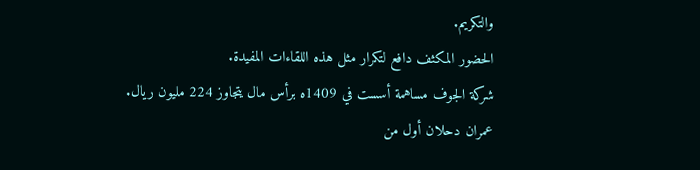والتكريم.
الحضور المكثف دافع لتكرار مثل هذه اللقاءات المفيدة.
شركة الجوف مساهمة أسست في 1409ه برأس مال يتجاوز 224 مليون ريال.
عمران دحلان أول من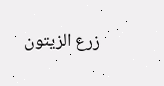زرع الزيتون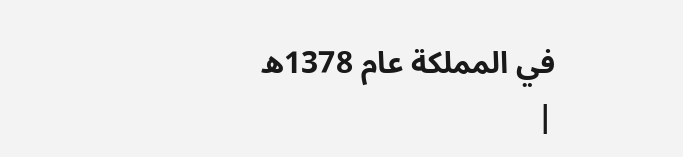في المملكة عام 1378ه
|